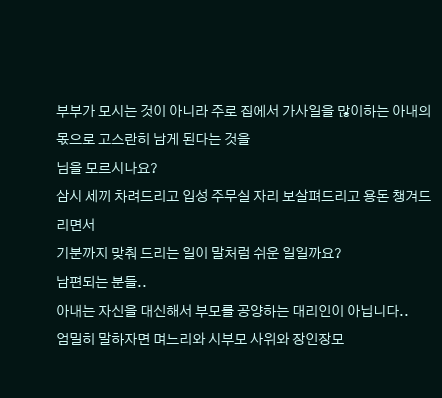부부가 모시는 것이 아니라 주로 집에서 가사일을 많이하는 아내의 몫으로 고스란히 남게 된다는 것을
님을 모르시나요?
삼시 세끼 차려드리고 입성 주무실 자리 보살펴드리고 용돈 챙겨드리면서
기분까지 맞춰 드리는 일이 말처럼 쉬운 일일까요?
남편되는 분들..
아내는 자신을 대신해서 부모를 공양하는 대리인이 아닙니다..
엄밀히 말하자면 며느리와 시부모 사위와 장인장모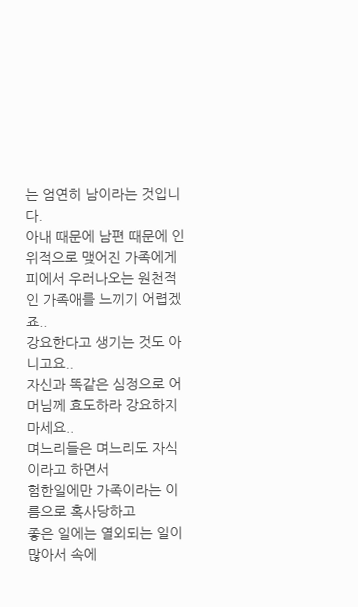는 엄연히 남이라는 것입니다.
아내 때문에 남편 때문에 인위적으로 맺어진 가족에게
피에서 우러나오는 원천적인 가족애를 느끼기 어렵겠죠..
강요한다고 생기는 것도 아니고요..
자신과 똑같은 심정으로 어머님께 효도하라 강요하지 마세요..
며느리들은 며느리도 자식이라고 하면서
험한일에만 가족이라는 이름으로 혹사당하고
좋은 일에는 열외되는 일이 많아서 속에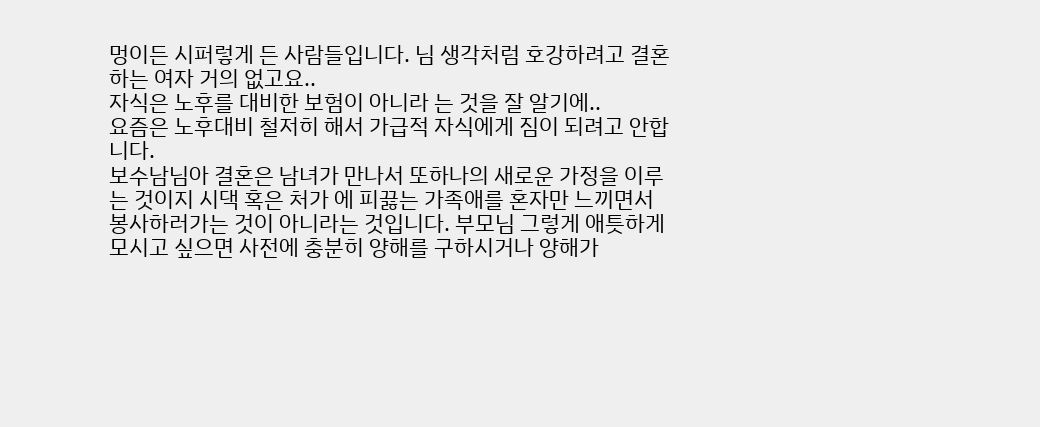멍이든 시퍼렇게 든 사람들입니다. 님 생각처럼 호강하려고 결혼하는 여자 거의 없고요..
자식은 노후를 대비한 보험이 아니라 는 것을 잘 알기에..
요즘은 노후대비 철저히 해서 가급적 자식에게 짐이 되려고 안합니다.
보수남님아 결혼은 남녀가 만나서 또하나의 새로운 가정을 이루는 것이지 시댁 혹은 처가 에 피끓는 가족애를 혼자만 느끼면서 봉사하러가는 것이 아니라는 것입니다. 부모님 그렇게 애틋하게 모시고 싶으면 사전에 충분히 양해를 구하시거나 양해가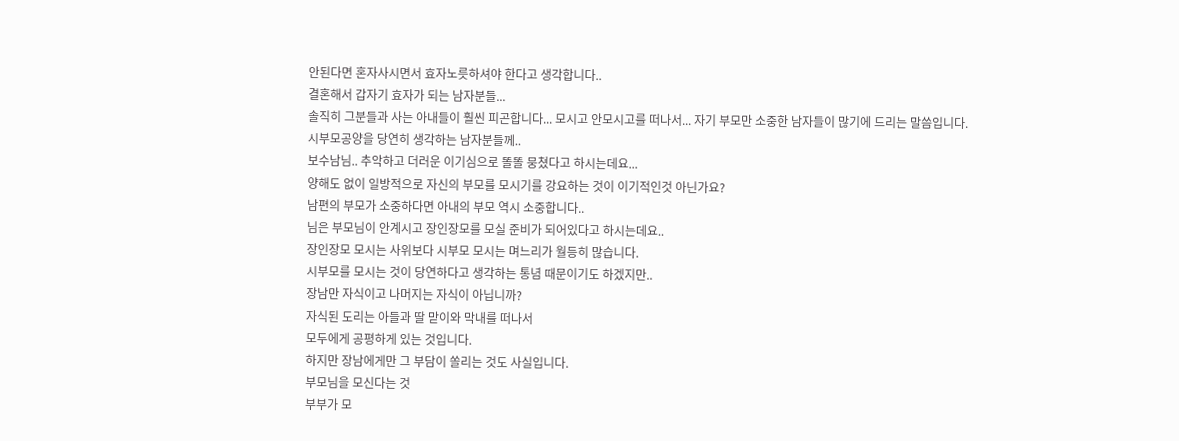안된다면 혼자사시면서 효자노릇하셔야 한다고 생각합니다..
결혼해서 갑자기 효자가 되는 남자분들...
솔직히 그분들과 사는 아내들이 훨씬 피곤합니다... 모시고 안모시고를 떠나서... 자기 부모만 소중한 남자들이 많기에 드리는 말씀입니다.
시부모공양을 당연히 생각하는 남자분들께..
보수남님.. 추악하고 더러운 이기심으로 똘똘 뭉쳤다고 하시는데요...
양해도 없이 일방적으로 자신의 부모를 모시기를 강요하는 것이 이기적인것 아닌가요?
남편의 부모가 소중하다면 아내의 부모 역시 소중합니다..
님은 부모님이 안계시고 장인장모를 모실 준비가 되어있다고 하시는데요..
장인장모 모시는 사위보다 시부모 모시는 며느리가 월등히 많습니다.
시부모를 모시는 것이 당연하다고 생각하는 통념 때문이기도 하겠지만..
장남만 자식이고 나머지는 자식이 아닙니까?
자식된 도리는 아들과 딸 맏이와 막내를 떠나서
모두에게 공평하게 있는 것입니다.
하지만 장남에게만 그 부담이 쏠리는 것도 사실입니다.
부모님을 모신다는 것
부부가 모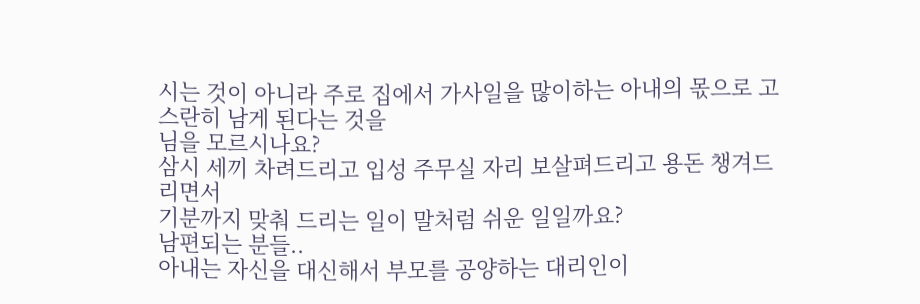시는 것이 아니라 주로 집에서 가사일을 많이하는 아내의 몫으로 고스란히 남게 된다는 것을
님을 모르시나요?
삼시 세끼 차려드리고 입성 주무실 자리 보살펴드리고 용돈 챙겨드리면서
기분까지 맞춰 드리는 일이 말처럼 쉬운 일일까요?
남편되는 분들..
아내는 자신을 대신해서 부모를 공양하는 대리인이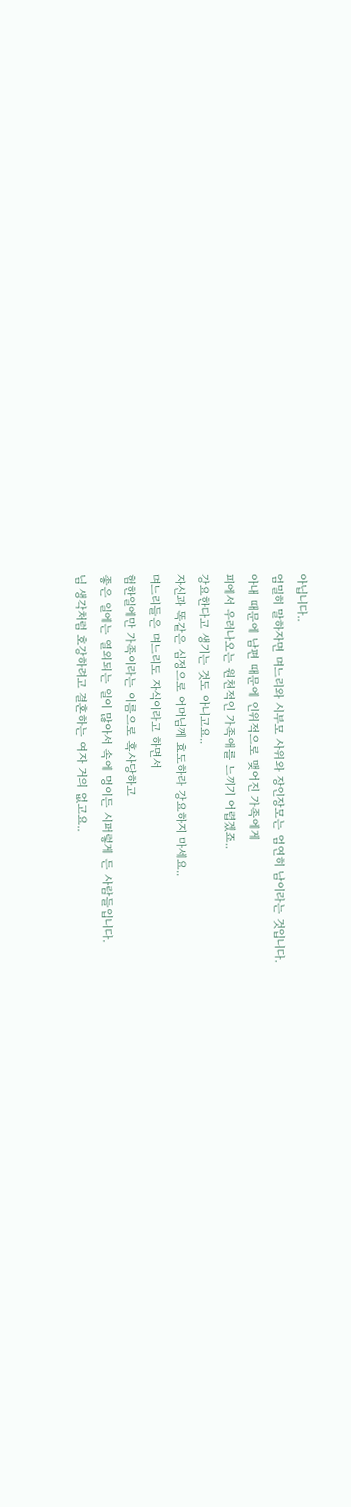아닙니다..
엄밀히 말하자면 며느리와 시부모 사위와 장인장모는 엄연히 남이라는 것입니다.
아내 때문에 남편 때문에 인위적으로 맺어진 가족에게
피에서 우러나오는 원천적인 가족애를 느끼기 어렵겠죠..
강요한다고 생기는 것도 아니고요..
자신과 똑같은 심정으로 어머님께 효도하라 강요하지 마세요..
며느리들은 며느리도 자식이라고 하면서
험한일에만 가족이라는 이름으로 혹사당하고
좋은 일에는 열외되는 일이 많아서 속에 멍이든 시퍼렇게 든 사람들입니다.
님 생각처럼 호강하려고 결혼하는 여자 거의 없고요..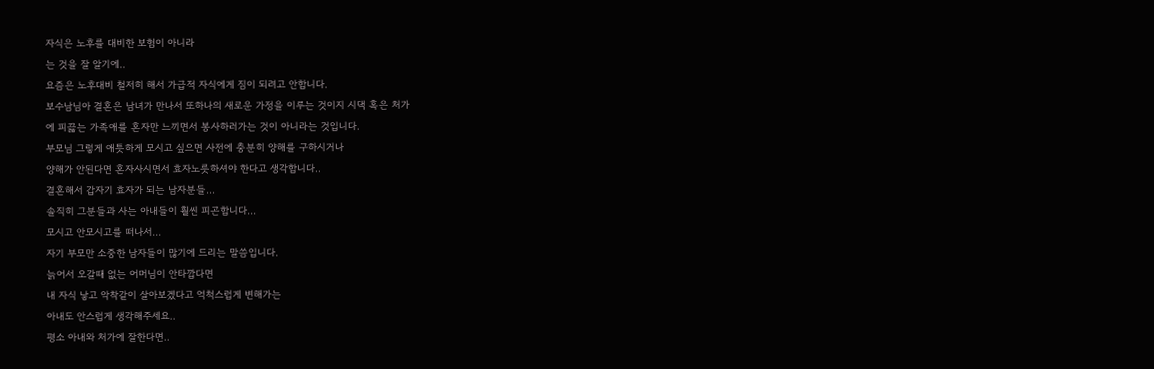자식은 노후를 대비한 보험이 아니라
는 것을 잘 알기에..
요즘은 노후대비 철저히 해서 가급적 자식에게 짐이 되려고 안합니다.
보수남님아 결혼은 남녀가 만나서 또하나의 새로운 가정을 이루는 것이지 시댁 혹은 처가
에 피끓는 가족애를 혼자만 느끼면서 봉사하러가는 것이 아니라는 것입니다.
부모님 그렇게 애틋하게 모시고 싶으면 사전에 충분히 양해를 구하시거나
양해가 안된다면 혼자사시면서 효자노릇하셔야 한다고 생각합니다..
결혼해서 갑자기 효자가 되는 남자분들...
솔직히 그분들과 사는 아내들이 훨씬 피곤합니다...
모시고 안모시고를 떠나서...
자기 부모만 소중한 남자들이 많기에 드리는 말씀입니다.
늙어서 오갈때 없는 어머님이 안타깝다면
내 자식 낳고 악착같이 살아보겠다고 억척스럽게 변해가는
아내도 안스럽게 생각해주세요..
평소 아내와 처가에 잘한다면..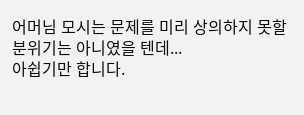어머님 모시는 문제를 미리 상의하지 못할 분위기는 아니였을 텐데...
아쉽기만 합니다.